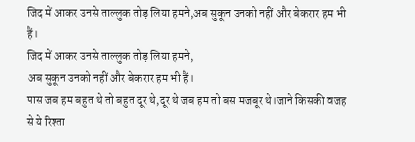जिद में आकर उनसे ताल्लुक तोड़ लिया हमने,अब सुकून उनको नहीं और बेकरार हम भी हैं।
जिद में आकर उनसे ताल्लुक तोड़ लिया हमने,
अब सुकून उनको नहीं और बेकरार हम भी हैं।
पास जब हम बहुत थे तो बहुत दूर थे,दूर थे जब हम तो बस मजबूर थे।जाने किसकी वजह से ये रिश्ता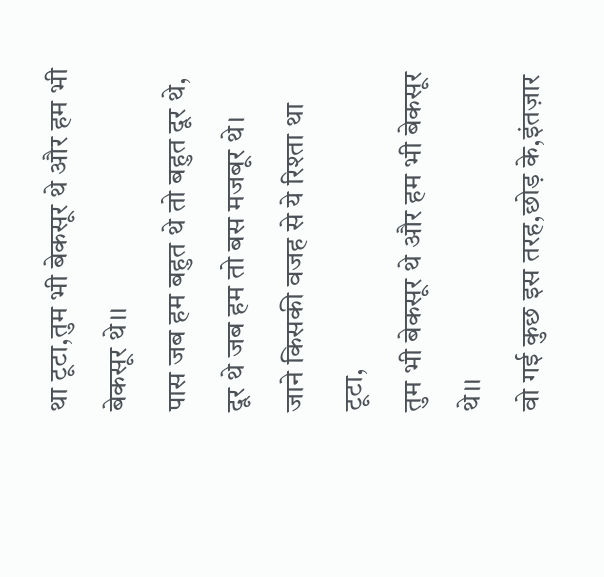था टूटा,तुम भी बेकसूर थे और हम भी बेकसूर थे।।
पास जब हम बहुत थे तो बहुत दूर थे,
दूर थे जब हम तो बस मजबूर थे।
जाने किसकी वजह से ये रिश्ता था टूटा,
तुम भी बेकसूर थे और हम भी बेकसूर थे।।
वो गई कुछ इस तरह,छोड़ के,इंतज़ार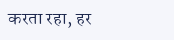करता रहा, हर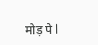मोड़ पे l